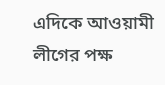এদিকে আওয়ামী লীগের পক্ষ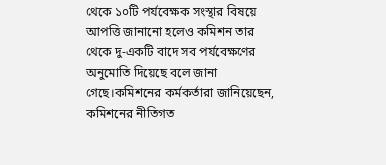থেকে ১০টি পর্যবেক্ষক সংস্থার বিষয়ে আপত্তি জানানো হলেও কমিশন তার থেকে দু-একটি বাদে সব পর্যবেক্ষণের অনুমোতি দিয়েছে বলে জানা গেছে।কমিশনের কর্মকর্তারা জানিয়েছেন, কমিশনের নীতিগত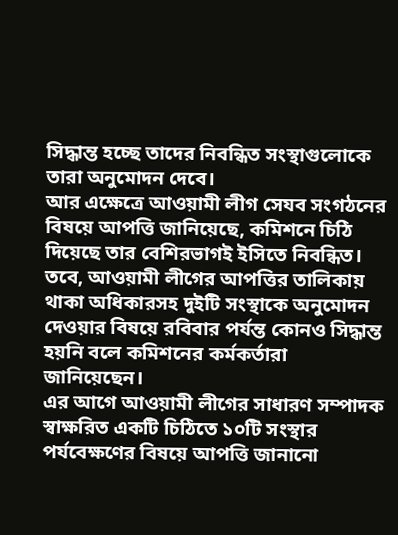সিদ্ধান্ত হচ্ছে তাদের নিবন্ধিত সংস্থাগুলোকে তারা অনুমোদন দেবে।
আর এক্ষেত্রে আওয়ামী লীগ সেযব সংগঠনের বিষয়ে আপত্তি জানিয়েছে, কমিশনে চিঠি দিয়েছে তার বেশিরভাগই ইসিতে নিবন্ধিত। তবে, আওয়ামী লীগের আপত্তির তালিকায় থাকা অধিকারসহ দুইটি সংস্থাকে অনুমোদন দেওয়ার বিষয়ে রবিবার পর্যন্ত কোনও সিদ্ধান্ত হয়নি বলে কমিশনের কর্মকর্তারা জানিয়েছেন।
এর আগে আওয়ামী লীগের সাধারণ সম্পাদক স্বাক্ষরিত একটি চিঠিতে ১০টি সংস্থার পর্যবেক্ষণের বিষয়ে আপত্তি জানানো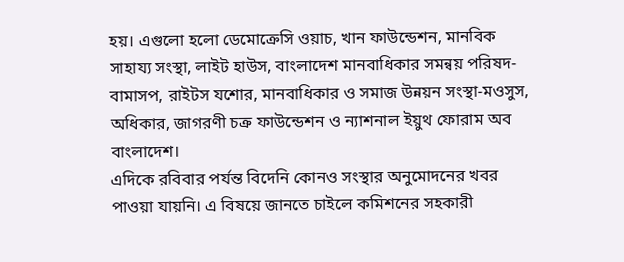হয়। এগুলো হলো ডেমোক্রেসি ওয়াচ, খান ফাউন্ডেশন, মানবিক সাহায্য সংস্থা, লাইট হাউস, বাংলাদেশ মানবাধিকার সমন্বয় পরিষদ-বামাসপ, রাইটস যশোর, মানবাধিকার ও সমাজ উন্নয়ন সংস্থা-মওসুস, অধিকার, জাগরণী চক্র ফাউন্ডেশন ও ন্যাশনাল ইয়ুথ ফোরাম অব বাংলাদেশ।
এদিকে রবিবার পর্যন্ত বিদেনি কোনও সংস্থার অনুমোদনের খবর পাওয়া যায়নি। এ বিষয়ে জানতে চাইলে কমিশনের সহকারী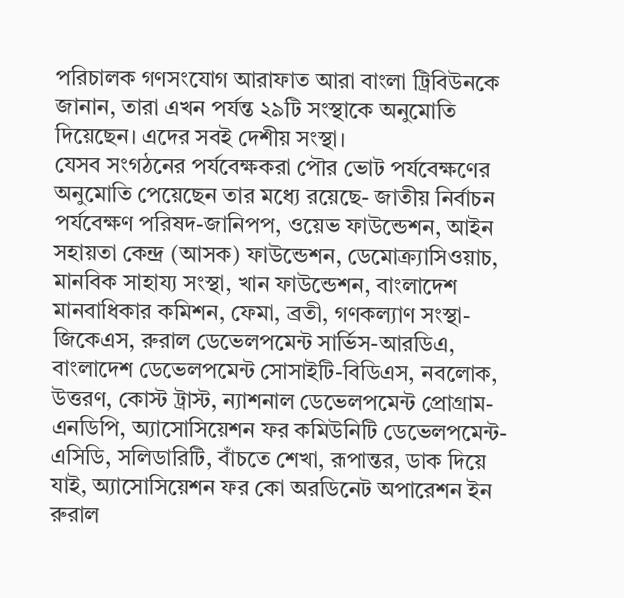পরিচালক গণসংযোগ আরাফাত আরা বাংলা ট্রিবিউনকে জানান, তারা এখন পর্যন্ত ২৯টি সংস্থাকে অনুমোতি দিয়েছেন। এদের সবই দেশীয় সংস্থা।
যেসব সংগঠনের পর্যবেক্ষকরা পৌর ভোট পর্যবেক্ষণের অনুমোতি পেয়েছেন তার মধ্যে রয়েছে- জাতীয় নির্বাচন পর্যবেক্ষণ পরিষদ-জানিপপ, ওয়েভ ফাউন্ডেশন, আইন সহায়তা কেন্দ্র (আসক) ফাউন্ডেশন, ডেমোক্র্যাসিওয়াচ, মানবিক সাহায্য সংস্থা, খান ফাউন্ডেশন, বাংলাদেশ মানবাধিকার কমিশন, ফেমা, ব্রতী, গণকল্যাণ সংস্থা-জিকেএস, রুরাল ডেভেলপমেন্ট সার্ভিস-আরডিএ, বাংলাদেশ ডেভেলপমেন্ট সোসাইটি-বিডিএস, নবলোক, উত্তরণ, কোস্ট ট্রাস্ট, ন্যাশনাল ডেভেলপমেন্ট প্রোগ্রাম-এনডিপি, অ্যাসোসিয়েশন ফর কমিউনিটি ডেভেলপমেন্ট-এসিডি, সলিডারিটি, বাঁচতে শেখা, রূপান্তর, ডাক দিয়ে যাই, অ্যাসোসিয়েশন ফর কো অরডিনেট অপারেশন ইন রুরাল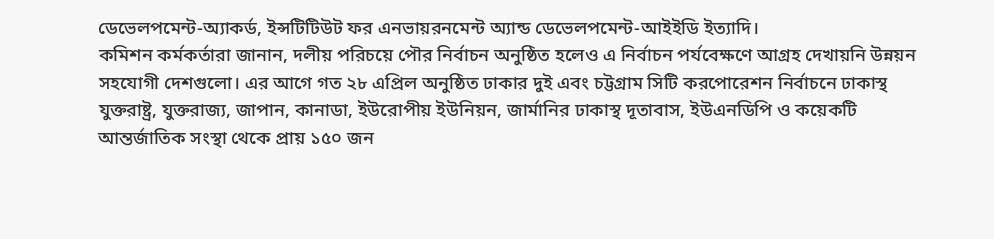ডেভেলপমেন্ট-অ্যাকর্ড, ইন্সটিটিউট ফর এনভায়রনমেন্ট অ্যান্ড ডেভেলপমেন্ট-আইইডি ইত্যাদি।
কমিশন কর্মকর্তারা জানান, দলীয় পরিচয়ে পৌর নির্বাচন অনুষ্ঠিত হলেও এ নির্বাচন পর্যবেক্ষণে আগ্রহ দেখায়নি উন্নয়ন সহযোগী দেশগুলো। এর আগে গত ২৮ এপ্রিল অনুষ্ঠিত ঢাকার দুই এবং চট্টগ্রাম সিটি করপোরেশন নির্বাচনে ঢাকাস্থ যুক্তরাষ্ট্র, যুক্তরাজ্য, জাপান, কানাডা, ইউরোপীয় ইউনিয়ন, জার্মানির ঢাকাস্থ দূতাবাস, ইউএনডিপি ও কয়েকটি আন্তর্জাতিক সংস্থা থেকে প্রায় ১৫০ জন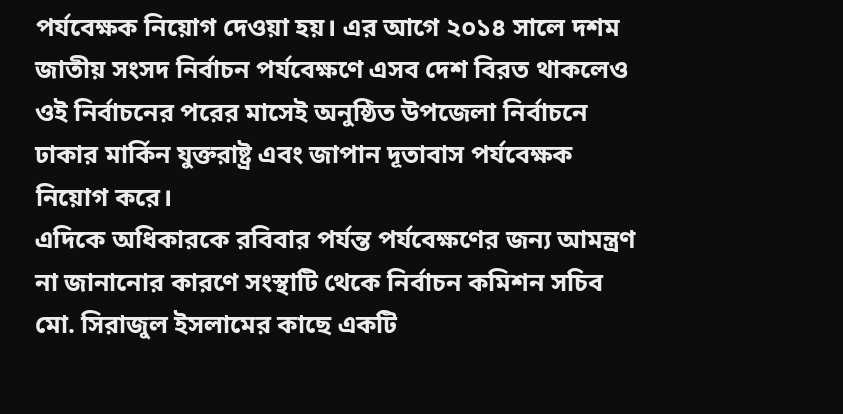পর্যবেক্ষক নিয়োগ দেওয়া হয়। এর আগে ২০১৪ সালে দশম জাতীয় সংসদ নির্বাচন পর্যবেক্ষণে এসব দেশ বিরত থাকলেও ওই নির্বাচনের পরের মাসেই অনুষ্ঠিত উপজেলা নির্বাচনে ঢাকার মার্কিন যুক্তরাষ্ট্র এবং জাপান দূতাবাস পর্যবেক্ষক নিয়োগ করে।
এদিকে অধিকারকে রবিবার পর্যন্ত পর্যবেক্ষণের জন্য আমন্ত্রণ না জানানোর কারণে সংস্থাটি থেকে নির্বাচন কমিশন সচিব মো. সিরাজুল ইসলামের কাছে একটি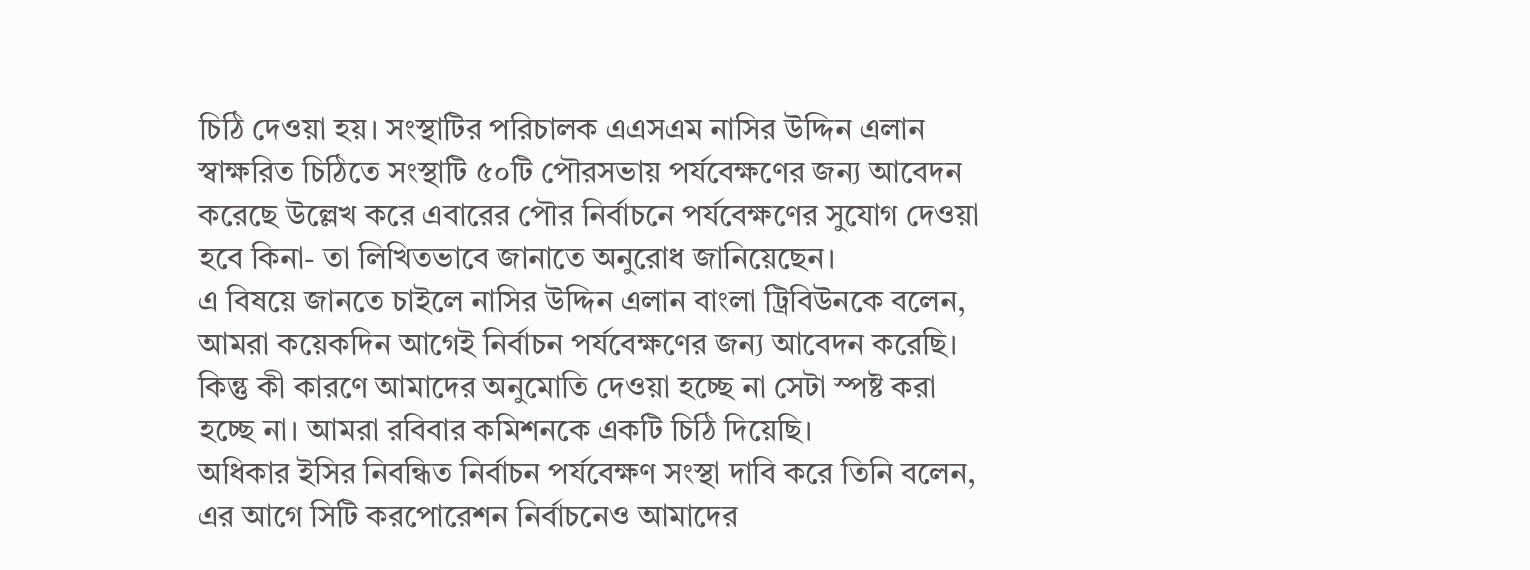চিঠি দেওয়া হয়। সংস্থাটির পরিচালক এএসএম নাসির উদ্দিন এলান স্বাক্ষরিত চিঠিতে সংস্থাটি ৫০টি পৌরসভায় পর্যবেক্ষণের জন্য আবেদন করেছে উল্লেখ করে এবারের পৌর নির্বাচনে পর্যবেক্ষণের সুযোগ দেওয়া হবে কিনা- তা লিখিতভাবে জানাতে অনুরোধ জানিয়েছেন।
এ বিষয়ে জানতে চাইলে নাসির উদ্দিন এলান বাংলা ট্রিবিউনকে বলেন, আমরা কয়েকদিন আগেই নির্বাচন পর্যবেক্ষণের জন্য আবেদন করেছি। কিন্তু কী কারণে আমাদের অনুমোতি দেওয়া হচ্ছে না সেটা স্পষ্ট করা হচ্ছে না। আমরা রবিবার কমিশনকে একটি চিঠি দিয়েছি।
অধিকার ইসির নিবন্ধিত নির্বাচন পর্যবেক্ষণ সংস্থা দাবি করে তিনি বলেন, এর আগে সিটি করপোরেশন নির্বাচনেও আমাদের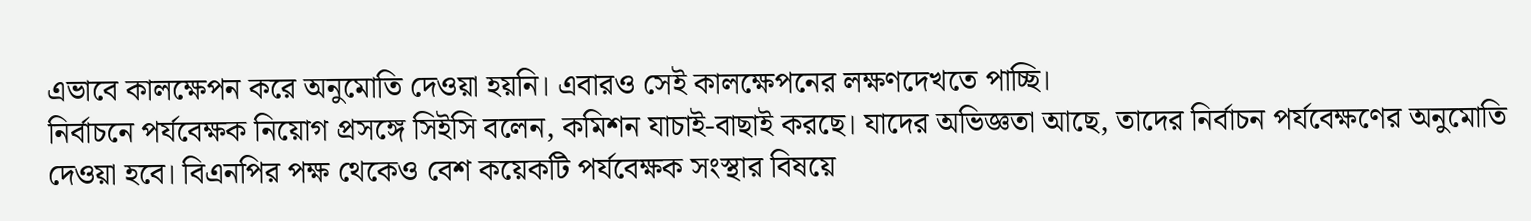এভাবে কালক্ষেপন করে অনুমোতি দেওয়া হয়নি। এবারও সেই কালক্ষেপনের লক্ষণদেখতে পাচ্ছি।
নির্বাচনে পর্যবেক্ষক নিয়োগ প্রসঙ্গে সিইসি বলেন, কমিশন যাচাই-বাছাই করছে। যাদের অভিজ্ঞতা আছে, তাদের নির্বাচন পর্যবেক্ষণের অনুমোতি দেওয়া হবে। বিএনপির পক্ষ থেকেও বেশ কয়েকটি পর্যবেক্ষক সংস্থার বিষয়ে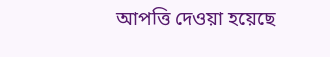আপত্তি দেওয়া হয়েছে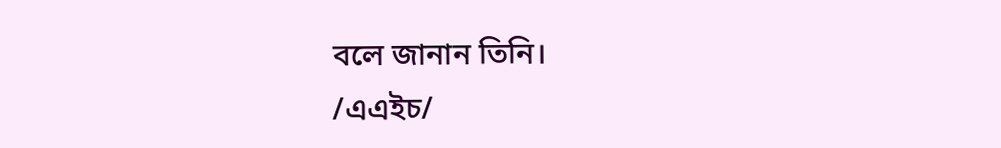বলে জানান তিনি।
/এএইচ/